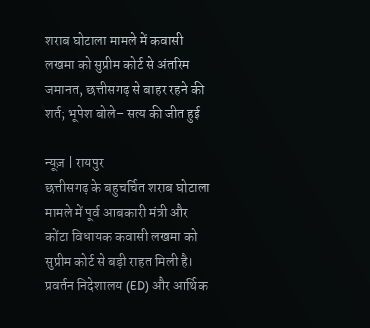शराब घोटाला मामले में कवासी लखमा को सुप्रीम कोर्ट से अंतरिम जमानत, छत्तीसगढ़ से बाहर रहने की शर्त; भूपेश बोले– सत्य की जीत हुई

न्यूज़ | रायपुर
छत्तीसगढ़ के बहुचर्चित शराब घोटाला मामले में पूर्व आबकारी मंत्री और कोंटा विधायक कवासी लखमा को सुप्रीम कोर्ट से बड़ी राहत मिली है। प्रवर्तन निदेशालय (ED) और आर्थिक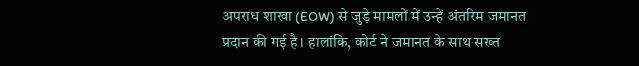अपराध शाखा (EOW) से जुड़े मामलों में उन्हें अंतरिम जमानत प्रदान की गई है। हालांकि, कोर्ट ने जमानत के साथ सख्त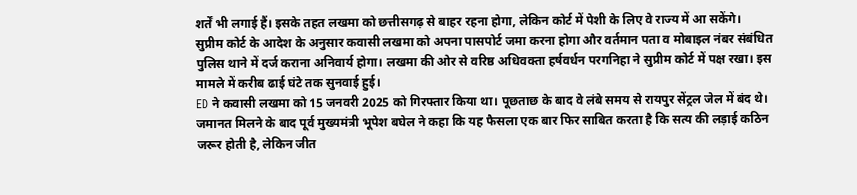शर्तें भी लगाई हैं। इसके तहत लखमा को छत्तीसगढ़ से बाहर रहना होगा, लेकिन कोर्ट में पेशी के लिए वे राज्य में आ सकेंगे।
सुप्रीम कोर्ट के आदेश के अनुसार कवासी लखमा को अपना पासपोर्ट जमा करना होगा और वर्तमान पता व मोबाइल नंबर संबंधित पुलिस थाने में दर्ज कराना अनिवार्य होगा। लखमा की ओर से वरिष्ठ अधिवक्ता हर्षवर्धन परगनिहा ने सुप्रीम कोर्ट में पक्ष रखा। इस मामले में करीब ढाई घंटे तक सुनवाई हुई।
ED ने कवासी लखमा को 15 जनवरी 2025 को गिरफ्तार किया था। पूछताछ के बाद वे लंबे समय से रायपुर सेंट्रल जेल में बंद थे। जमानत मिलने के बाद पूर्व मुख्यमंत्री भूपेश बघेल ने कहा कि यह फैसला एक बार फिर साबित करता है कि सत्य की लड़ाई कठिन जरूर होती है, लेकिन जीत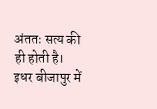अंततः सत्य की ही होती है।
इधर बीजापुर में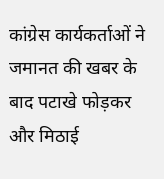कांग्रेस कार्यकर्ताओं ने जमानत की खबर के बाद पटाखे फोड़कर और मिठाई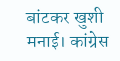बांटकर खुशी मनाई। कांग्रेस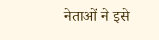नेताओं ने इसे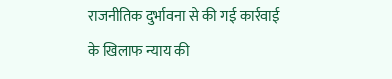राजनीतिक दुर्भावना से की गई कार्रवाई के खिलाफ न्याय की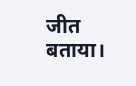जीत बताया।